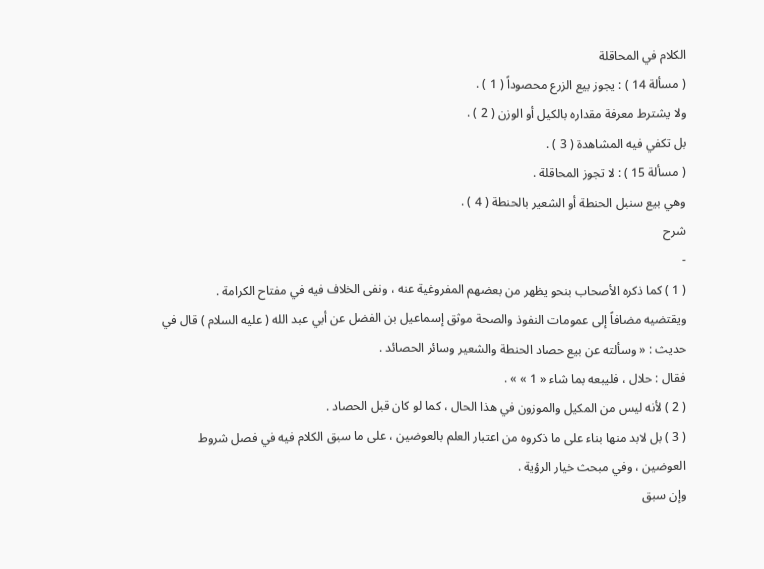الكلام في المحاقلة
( مسألة 14 ) : يجوز بيع الزرع محصوداً ( 1 ) .
ولا يشترط معرفة مقداره بالكيل أو الوزن ( 2 ) .
بل تكفي فيه المشاهدة ( 3 ) .
( مسألة 15 ) : لا تجوز المحاقلة .
وهي بيع سنبل الحنطة أو الشعير بالحنطة ( 4 ) .
شرح
-
( 1 ) كما ذكره الأصحاب بنحو يظهر من بعضهم المفروغية عنه ، ونفى الخلاف فيه في مفتاح الكرامة .
ويقتضيه مضافاً إلى عمومات النفوذ والصحة موثق إسماعيل بن الفضل عن أبي عبد الله ( عليه السلام ) قال في حديث : « وسألته عن بيع حصاد الحنطة والشعير وسائر الحصائد .
فقال : حلال ، فليبعه بما شاء « 1 » » .
( 2 ) لأنه ليس من المكيل والموزون في هذا الحال ، كما لو كان قبل الحصاد .
( 3 ) بل لابد منها بناء على ما ذكروه من اعتبار العلم بالعوضين ، على ما سبق الكلام فيه في فصل شروط العوضين ، وفي مبحث خيار الرؤية .
وإن سبق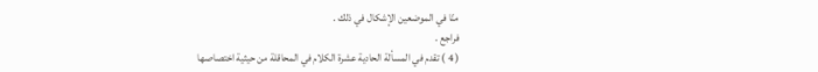منّا في الموضعين الإشكال في ذلك .
فراجع .
( 4 ) تقدم في المسألة الحادية عشرة الكلام في المحاقلة من حيثية اختصاصها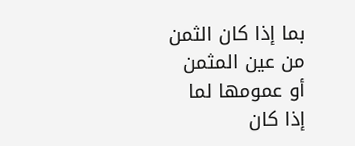بما إذا كان الثمن من عين المثمن أو عمومها لما إذا كان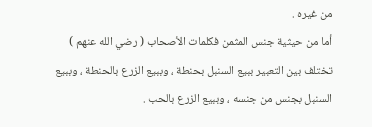من غيره .
أما من حيثية جنس المثمن فكلمات الأصحاب ( رضي الله عنهم ) تختلف بين التعبير ببيع السنبل بحنطة ، وببيع الزرع بالحنطة ، وببيع السنبل بجنس من جنسه ، وببيع الزرع بالحب .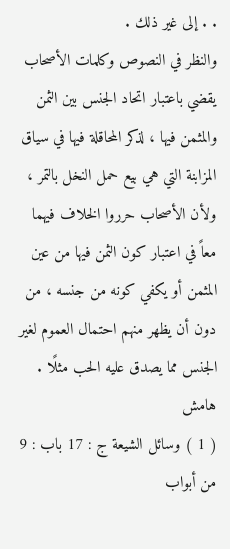. . إلى غير ذلك .
والنظر في النصوص وكلمات الأصحاب يقضي باعتبار اتحاد الجنس بين الثمن والمثمن فيها ، لذكر المحاقلة فيها في سياق المزابنة التي هي بيع حمل النخل بالتمر ، ولأن الأصحاب حرروا الخلاف فيهما معاً في اعتبار كون الثمن فيها من عين المثمن أو يكفي كونه من جنسه ، من دون أن يظهر منهم احتمال العموم لغير الجنس مما يصدق عليه الحب مثلًا .
هامش
( 1 ) وسائل الشيعة ج : 17 باب : 9 من أبواب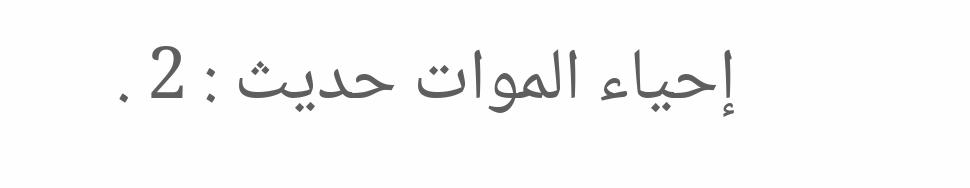إحياء الموات حديث : 2 .